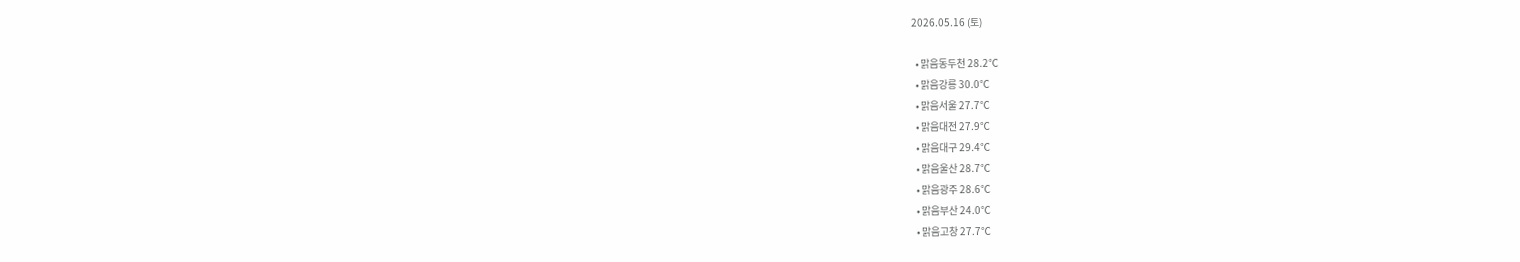2026.05.16 (토)

  • 맑음동두천 28.2℃
  • 맑음강릉 30.0℃
  • 맑음서울 27.7℃
  • 맑음대전 27.9℃
  • 맑음대구 29.4℃
  • 맑음울산 28.7℃
  • 맑음광주 28.6℃
  • 맑음부산 24.0℃
  • 맑음고창 27.7℃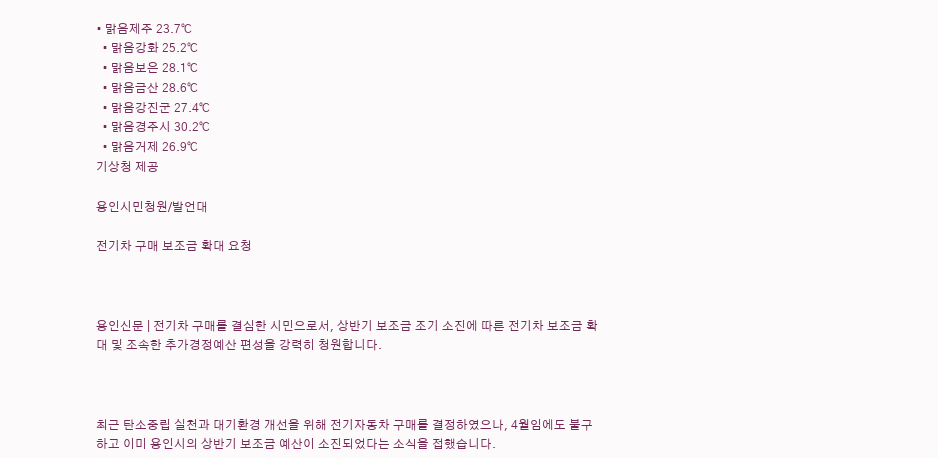• 맑음제주 23.7℃
  • 맑음강화 25.2℃
  • 맑음보은 28.1℃
  • 맑음금산 28.6℃
  • 맑음강진군 27.4℃
  • 맑음경주시 30.2℃
  • 맑음거제 26.9℃
기상청 제공

용인시민청원/발언대

전기차 구매 보조금 확대 요청



용인신문 | 전기차 구매를 결심한 시민으로서, 상반기 보조금 조기 소진에 따른 전기차 보조금 확대 및 조속한 추가경정예산 편성을 강력히 청원합니다.



최근 탄소중립 실천과 대기환경 개선을 위해 전기자동차 구매를 결정하였으나, 4월임에도 불구하고 이미 용인시의 상반기 보조금 예산이 소진되었다는 소식을 접했습니다.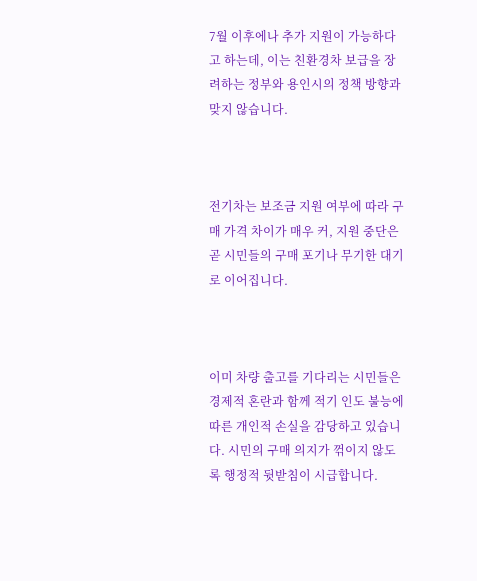7월 이후에나 추가 지원이 가능하다고 하는데, 이는 친환경차 보급을 장려하는 정부와 용인시의 정책 방향과 맞지 않습니다.



전기차는 보조금 지원 여부에 따라 구매 가격 차이가 매우 커, 지원 중단은 곧 시민들의 구매 포기나 무기한 대기로 이어집니다.



이미 차량 출고를 기다리는 시민들은 경제적 혼란과 함께 적기 인도 불능에 따른 개인적 손실을 감당하고 있습니다. 시민의 구매 의지가 꺾이지 않도록 행정적 뒷받침이 시급합니다.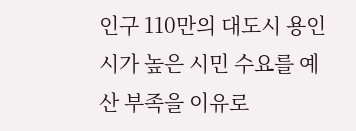인구 110만의 대도시 용인시가 높은 시민 수요를 예산 부족을 이유로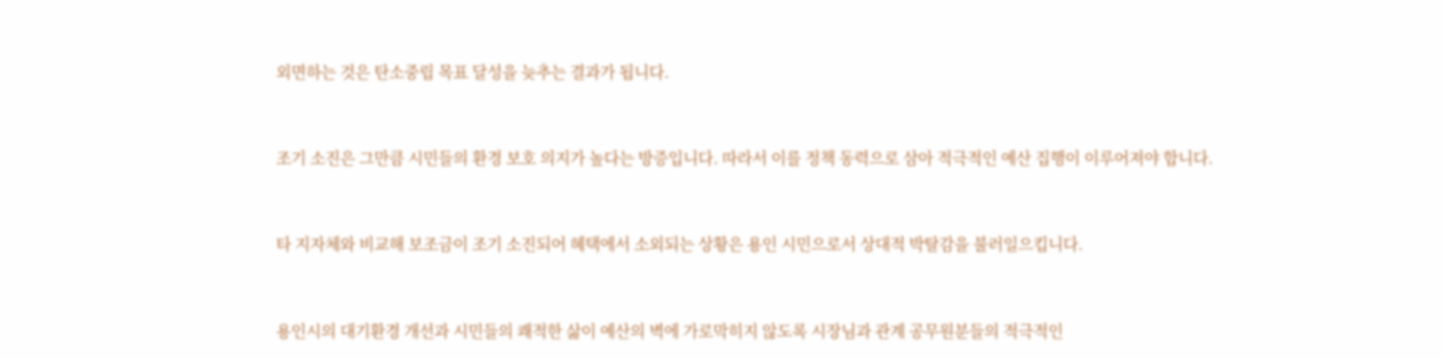외면하는 것은 탄소중립 목표 달성을 늦추는 결과가 됩니다.



조기 소진은 그만큼 시민들의 환경 보호 의지가 높다는 방증입니다. 따라서 이를 정책 동력으로 삼아 적극적인 예산 집행이 이루어져야 합니다.



타 지자체와 비교해 보조금이 조기 소진되어 혜택에서 소외되는 상황은 용인 시민으로서 상대적 박탈감을 불러일으킵니다.



용인시의 대기환경 개선과 시민들의 쾌적한 삶이 예산의 벽에 가로막히지 않도록 시장님과 관계 공무원분들의 적극적인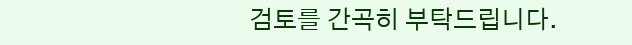검토를 간곡히 부탁드립니다.